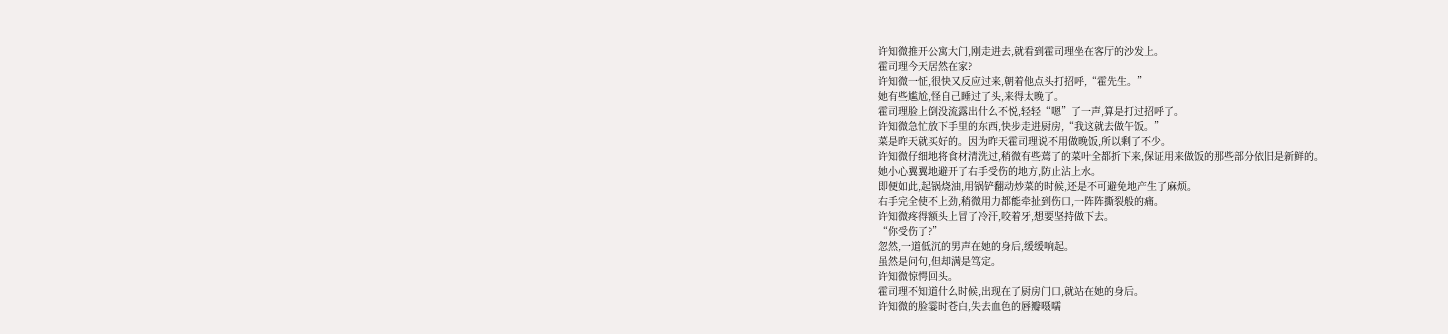许知微推开公寓大门,刚走进去,就看到霍司理坐在客厅的沙发上。
霍司理今天居然在家?
许知微一怔,很快又反应过来,朝着他点头打招呼,“霍先生。”
她有些尴尬,怪自己睡过了头,来得太晚了。
霍司理脸上倒没流露出什么不悦,轻轻“嗯”了一声,算是打过招呼了。
许知微急忙放下手里的东西,快步走进厨房,“我这就去做午饭。”
菜是昨天就买好的。因为昨天霍司理说不用做晚饭,所以剩了不少。
许知微仔细地将食材清洗过,稍微有些蔫了的菜叶全都折下来,保证用来做饭的那些部分依旧是新鲜的。
她小心翼翼地避开了右手受伤的地方,防止沾上水。
即便如此,起锅烧油,用锅铲翻动炒菜的时候,还是不可避免地产生了麻烦。
右手完全使不上劲,稍微用力都能牵扯到伤口,一阵阵撕裂般的痛。
许知微疼得额头上冒了冷汗,咬着牙,想要坚持做下去。
“你受伤了?”
忽然,一道低沉的男声在她的身后,缓缓响起。
虽然是问句,但却满是笃定。
许知微惊愕回头。
霍司理不知道什么时候,出现在了厨房门口,就站在她的身后。
许知微的脸霎时苍白,失去血色的唇瓣嗫嚅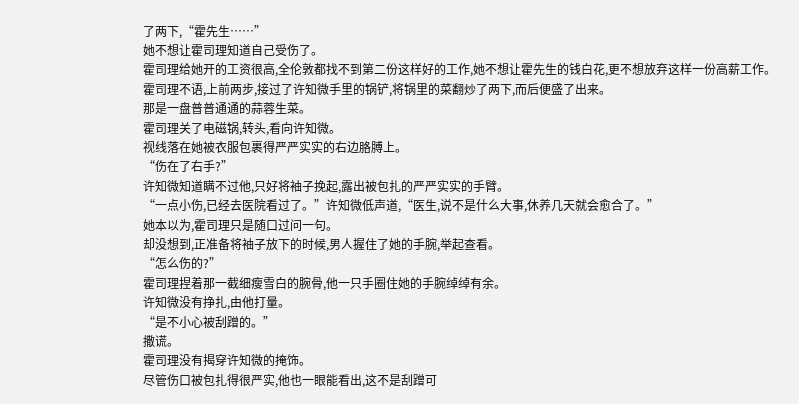了两下,“霍先生……”
她不想让霍司理知道自己受伤了。
霍司理给她开的工资很高,全伦敦都找不到第二份这样好的工作,她不想让霍先生的钱白花,更不想放弃这样一份高薪工作。
霍司理不语,上前两步,接过了许知微手里的锅铲,将锅里的菜翻炒了两下,而后便盛了出来。
那是一盘普普通通的蒜蓉生菜。
霍司理关了电磁锅,转头,看向许知微。
视线落在她被衣服包裹得严严实实的右边胳膊上。
“伤在了右手?”
许知微知道瞒不过他,只好将袖子挽起,露出被包扎的严严实实的手臂。
“一点小伤,已经去医院看过了。”许知微低声道,“医生,说不是什么大事,休养几天就会愈合了。”
她本以为,霍司理只是随口过问一句。
却没想到,正准备将袖子放下的时候,男人握住了她的手腕,举起查看。
“怎么伤的?”
霍司理捏着那一截细瘦雪白的腕骨,他一只手圈住她的手腕绰绰有余。
许知微没有挣扎,由他打量。
“是不小心被刮蹭的。”
撒谎。
霍司理没有揭穿许知微的掩饰。
尽管伤口被包扎得很严实,他也一眼能看出,这不是刮蹭可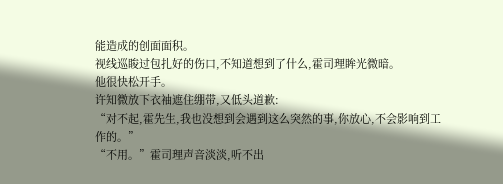能造成的创面面积。
视线巡睃过包扎好的伤口,不知道想到了什么,霍司理眸光微暗。
他很快松开手。
许知微放下衣袖遮住绷带,又低头道歉:
“对不起,霍先生,我也没想到会遇到这么突然的事,你放心,不会影响到工作的。”
“不用。”霍司理声音淡淡,听不出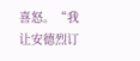喜怒。“我让安德烈订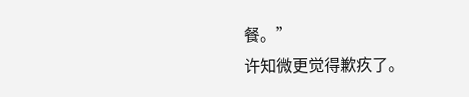餐。”
许知微更觉得歉疚了。